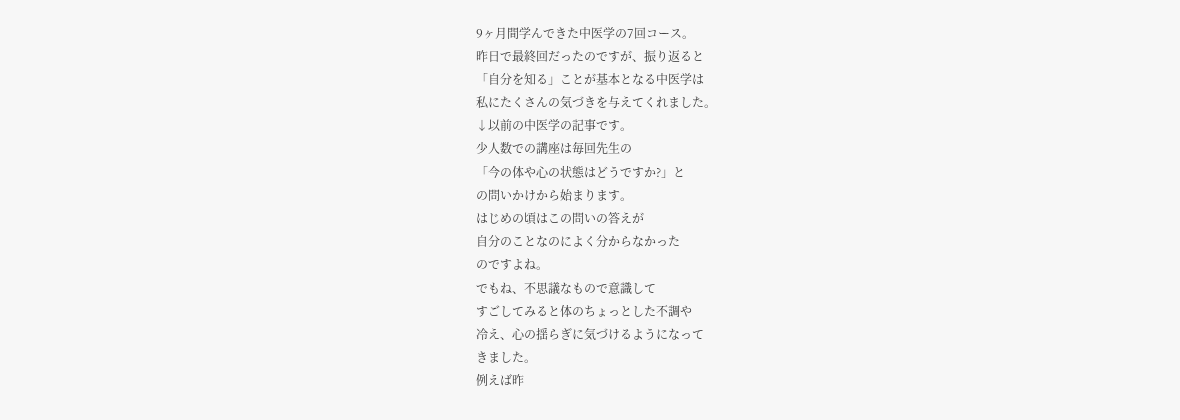9ヶ月間学んできた中医学の7回コース。
昨日で最終回だったのですが、振り返ると
「自分を知る」ことが基本となる中医学は
私にたくさんの気づきを与えてくれました。
↓以前の中医学の記事です。
少人数での講座は毎回先生の
「今の体や心の状態はどうですか?」と
の問いかけから始まります。
はじめの頃はこの問いの答えが
自分のことなのによく分からなかった
のですよね。
でもね、不思議なもので意識して
すごしてみると体のちょっとした不調や
冷え、心の揺らぎに気づけるようになって
きました。
例えば昨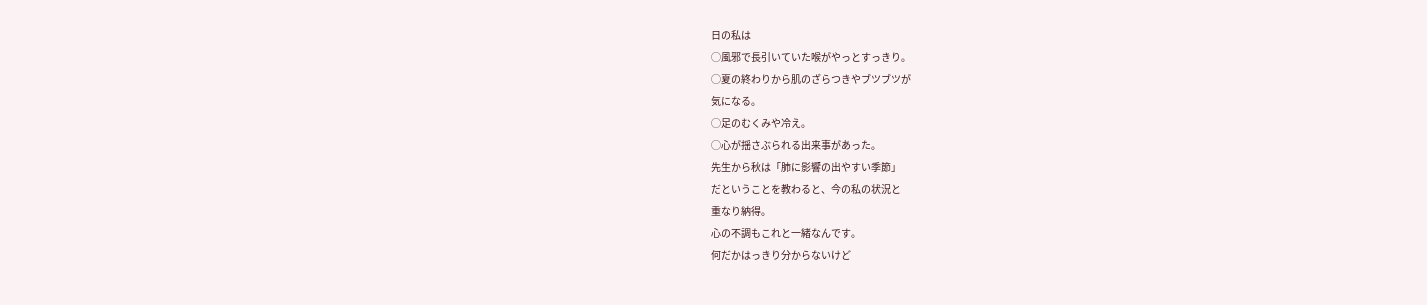日の私は
◯風邪で長引いていた喉がやっとすっきり。
◯夏の終わりから肌のざらつきやブツブツが
気になる。
◯足のむくみや冷え。
◯心が揺さぶられる出来事があった。
先生から秋は「肺に影響の出やすい季節」
だということを教わると、今の私の状況と
重なり納得。
心の不調もこれと一緒なんです。
何だかはっきり分からないけど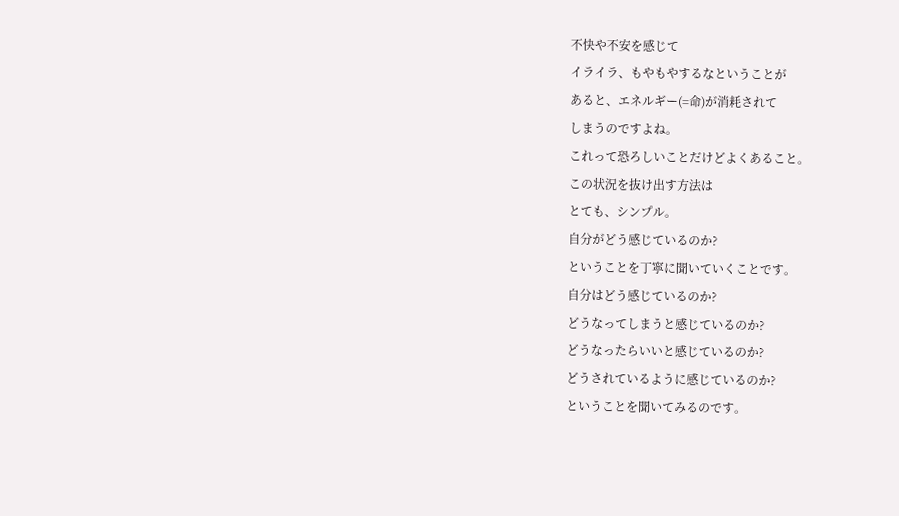不快や不安を感じて
イライラ、もやもやするなということが
あると、エネルギー(=命)が消耗されて
しまうのですよね。
これって恐ろしいことだけどよくあること。
この状況を抜け出す方法は
とても、シンプル。
自分がどう感じているのか?
ということを丁寧に聞いていくことです。
自分はどう感じているのか?
どうなってしまうと感じているのか?
どうなったらいいと感じているのか?
どうされているように感じているのか?
ということを聞いてみるのです。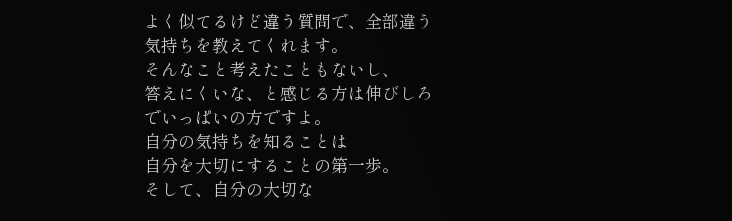よく似てるけど違う質問で、全部違う
気持ちを教えてくれます。
そんなこと考えたこともないし、
答えにくいな、と感じる方は伸びしろ
でいっぱいの方ですよ。
自分の気持ちを知ることは
自分を大切にすることの第一歩。
そして、自分の大切な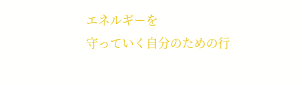エネルギーを
守っていく自分のための行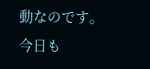動なのです。
今日も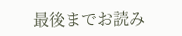最後までお読み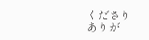くださり
ありが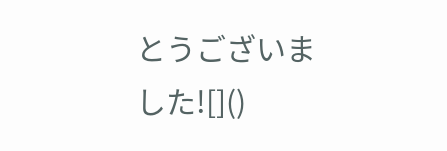とうございました![]()